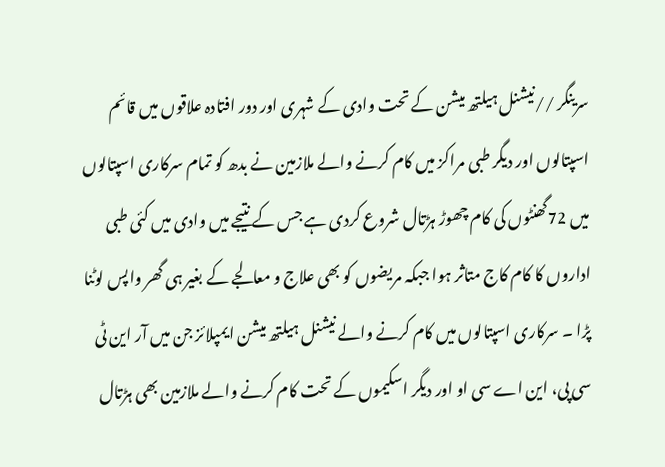سرینگر //نیشنل ہیلتھ میشن کے تحت وادی کے شہری اور دور افتادہ علاقوں میں قائم اسپتالوں اور دیگر طبی مراکز میں کام کرنے والے ملازمین نے بدھ کو تمام سرکاری اسپتالوں میں 72گھنٹوں کی کام چھوڑ ہڑتال شروع کردی ہے جس کے نتیجے میں وادی میں کئی طبی اداروں کا کام کاج متاثر ہوا جبکہ مریضوں کو بھی علاج و معالجے کے بغیر ہی گھر واپس لوٹنا پڑا ۔ سرکاری اسپتالوں میں کام کرنے والے نیشنل ہیلتھ میشن ایمپلائز جن میں آر این ٹی سی پی، این اے سی او اور دیگر اسکیموں کے تحت کام کرنے والے ملازمین بھی ہڑتال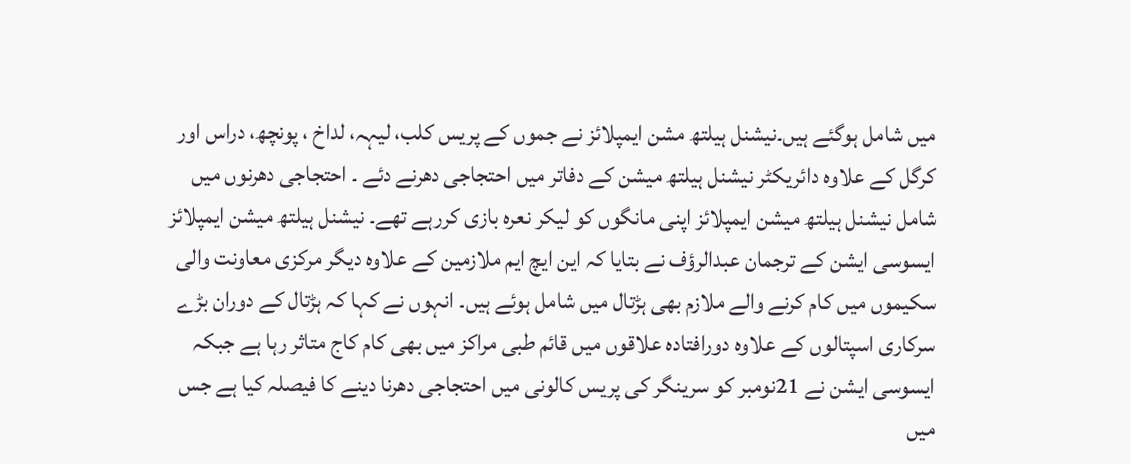میں شامل ہوگئے ہیں۔نیشنل ہیلتھ مشن ایمپلائز نے جموں کے پریس کلب، لیہہ، لداخ ، پونچھ، دراس اور کرگل کے علاوہ دائریکٹر نیشنل ہیلتھ میشن کے دفاتر میں احتجاجی دھرنے دئے ۔ احتجاجی دھرنوں میں شامل نیشنل ہیلتھ میشن ایمپلائز اپنی مانگوں کو لیکر نعرہ بازی کررہے تھے۔ نیشنل ہیلتھ میشن ایمپلائز ایسوسی ایشن کے ترجمان عبدالرؤف نے بتایا کہ این ایچ ایم ملازمین کے علاوہ دیگر مرکزی معاونت والی سکیموں میں کام کرنے والے ملازم بھی ہڑتال میں شامل ہوئے ہیں۔ انہوں نے کہا کہ ہڑتال کے دوران بڑے سرکاری اسپتالوں کے علاوہ دورافتادہ علاقوں میں قائم طبی مراکز میں بھی کام کاج متاثر رہا ہے جبکہ ایسوسی ایشن نے 21نومبر کو سرینگر کی پریس کالونی میں احتجاجی دھرنا دینے کا فیصلہ کیا ہے جس میں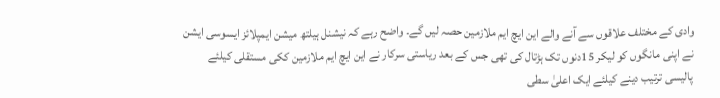وادی کے مختلف علاقوں سے آنے والے این ایچ ایم ملازمین حصہ لیں گے۔ واضح رہے کہ نیشنل ہیلتھ میشن ایمپلائز ایسوسی ایشن نے اپنی مانگوں کو لیکر 15دنوں تک ہڑتال کی تھی جس کے بعد ریاستی سرکار نے این ایچ ایم ملازمین ککی مستقلی کیلئے پالیسی ترتیب دینے کیلئے ایک اعلیٰ سطی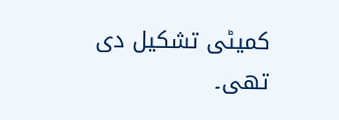کمیٹی تشکیل دی تھی۔